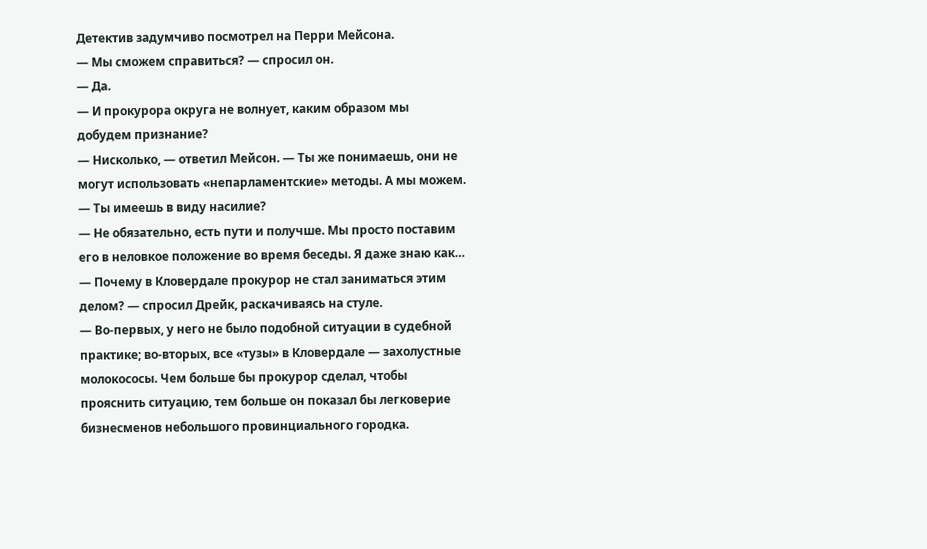Детектив задумчиво посмотрел на Перри Мейсона.
— Мы сможем справиться? — спросил он.
— Да.
— И прокурора округа не волнует, каким образом мы добудем признание?
— Нисколько, — ответил Мейсон. — Ты же понимаешь, они не могут использовать «непарламентские» методы. А мы можем.
— Ты имеешь в виду насилие?
— Не обязательно, есть пути и получше. Мы просто поставим его в неловкое положение во время беседы. Я даже знаю как…
— Почему в Кловердале прокурор не стал заниматься этим делом? — спросил Дрейк, раскачиваясь на стуле.
— Во-первых, у него не было подобной ситуации в судебной практике; во-вторых, все «тузы» в Кловердале — захолустные молокососы. Чем больше бы прокурор сделал, чтобы прояснить ситуацию, тем больше он показал бы легковерие бизнесменов небольшого провинциального городка.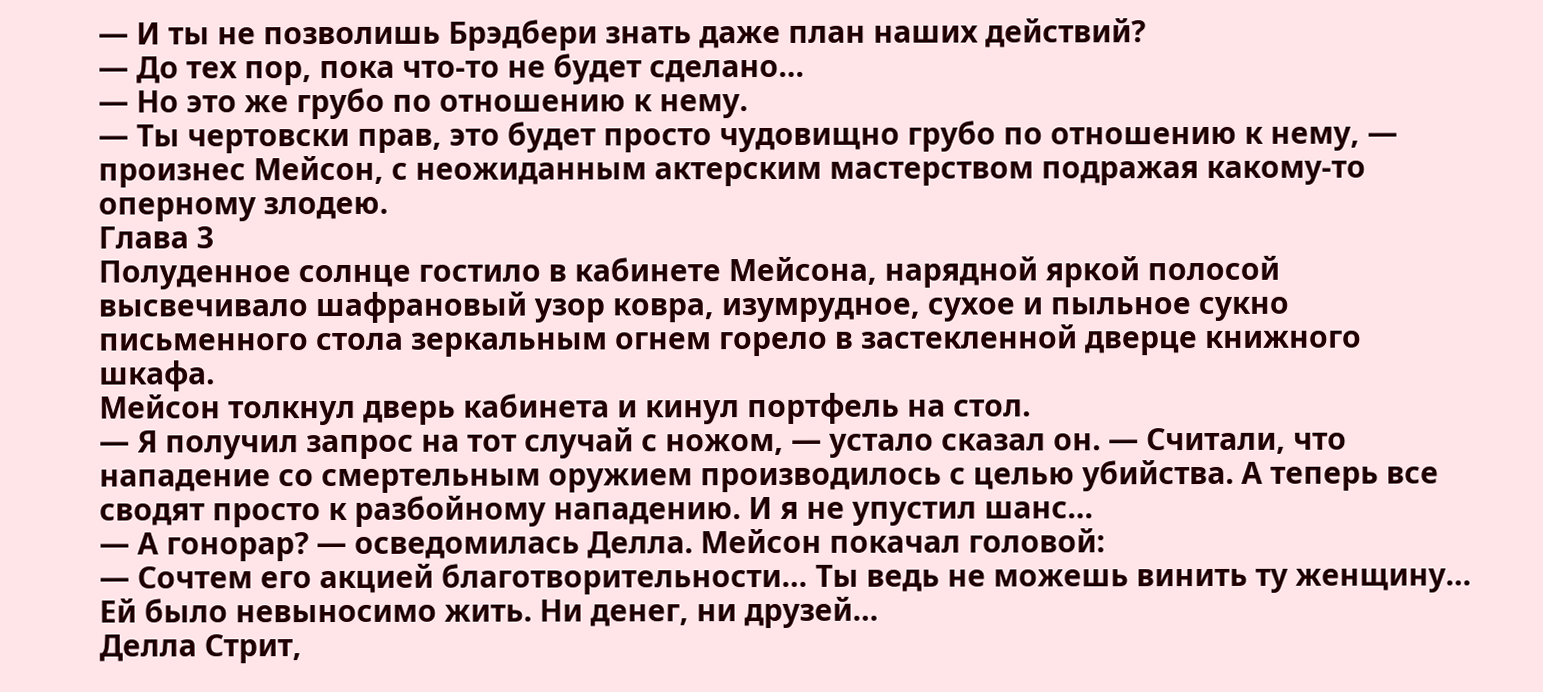— И ты не позволишь Брэдбери знать даже план наших действий?
— До тех пор, пока что-то не будет сделано…
— Но это же грубо по отношению к нему.
— Ты чертовски прав, это будет просто чудовищно грубо по отношению к нему, — произнес Мейсон, с неожиданным актерским мастерством подражая какому-то оперному злодею.
Глава 3
Полуденное солнце гостило в кабинете Мейсона, нарядной яркой полосой высвечивало шафрановый узор ковра, изумрудное, сухое и пыльное сукно письменного стола зеркальным огнем горело в застекленной дверце книжного шкафа.
Мейсон толкнул дверь кабинета и кинул портфель на стол.
— Я получил запрос на тот случай с ножом, — устало сказал он. — Считали, что нападение со смертельным оружием производилось с целью убийства. А теперь все сводят просто к разбойному нападению. И я не упустил шанс…
— А гонорар? — осведомилась Делла. Мейсон покачал головой:
— Сочтем его акцией благотворительности… Ты ведь не можешь винить ту женщину… Ей было невыносимо жить. Ни денег, ни друзей…
Делла Стрит,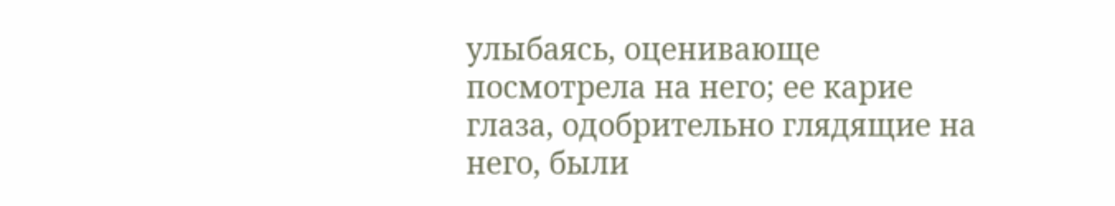улыбаясь, оценивающе посмотрела на него; ее карие глаза, одобрительно глядящие на него, были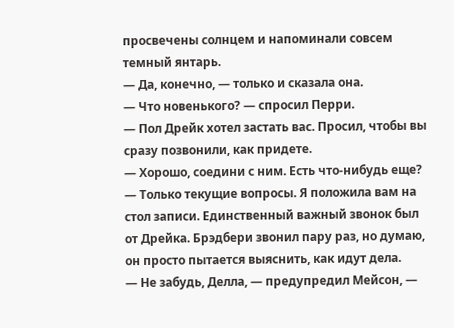просвечены солнцем и напоминали совсем темный янтарь.
— Да, конечно, — только и сказала она.
— Что новенького? — спросил Перри.
— Пол Дрейк хотел застать вас. Просил, чтобы вы сразу позвонили, как придете.
— Хорошо, соедини с ним. Есть что-нибудь еще?
— Только текущие вопросы. Я положила вам на стол записи. Единственный важный звонок был от Дрейка. Брэдбери звонил пару раз, но думаю, он просто пытается выяснить, как идут дела.
— Не забудь, Делла, — предупредил Мейсон, —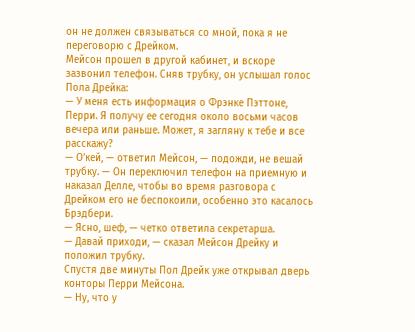он не должен связываться со мной, пока я не переговорю с Дрейком.
Мейсон прошел в другой кабинет, и вскоре зазвонил телефон. Сняв трубку, он услышал голос Пола Дрейка:
— У меня есть информация о Фрэнке Пэттоне, Перри. Я получу ее сегодня около восьми часов вечера или раньше. Может, я загляну к тебе и все расскажу?
— О’кей, — ответил Мейсон, — подожди, не вешай трубку. — Он переключил телефон на приемную и наказал Делле, чтобы во время разговора с Дрейком его не беспокоили, особенно это касалось Брэдбери.
— Ясно, шеф, — четко ответила секретарша.
— Давай приходи, — сказал Мейсон Дрейку и положил трубку.
Спустя две минуты Пол Дрейк уже открывал дверь конторы Перри Мейсона.
— Ну, что у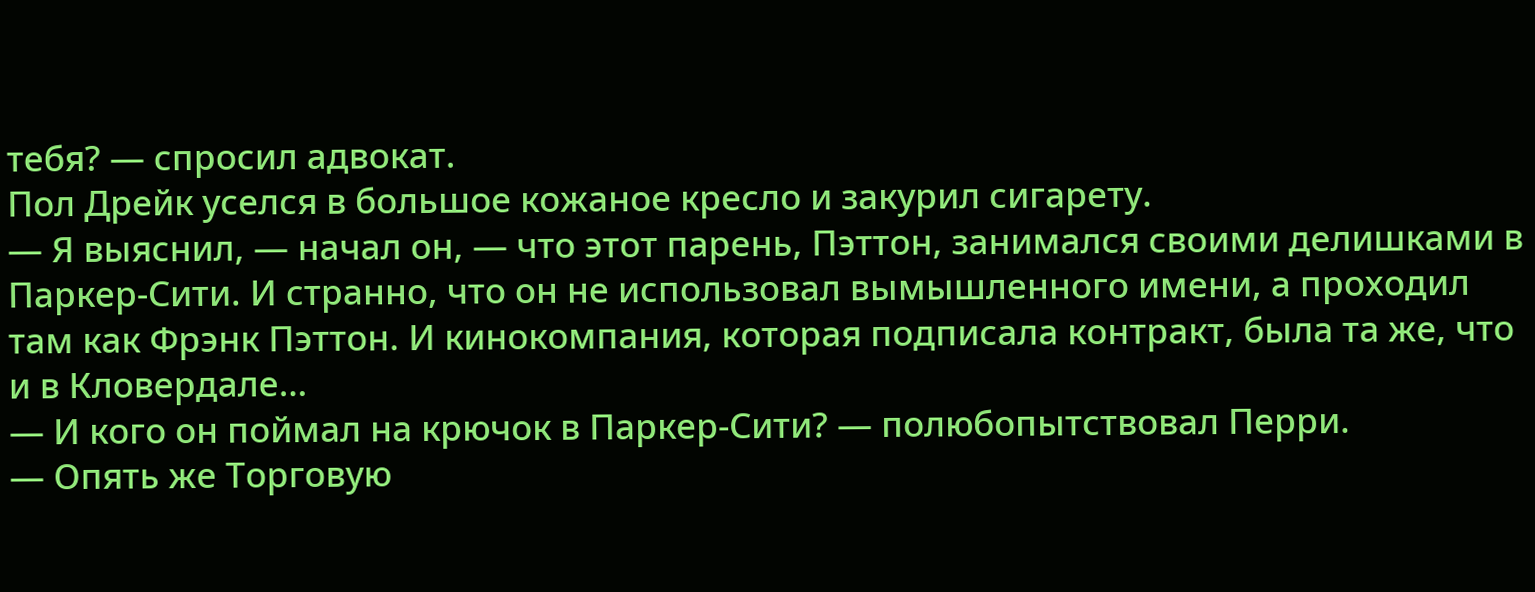тебя? — спросил адвокат.
Пол Дрейк уселся в большое кожаное кресло и закурил сигарету.
— Я выяснил, — начал он, — что этот парень, Пэттон, занимался своими делишками в Паркер-Сити. И странно, что он не использовал вымышленного имени, а проходил там как Фрэнк Пэттон. И кинокомпания, которая подписала контракт, была та же, что и в Кловердале…
— И кого он поймал на крючок в Паркер-Сити? — полюбопытствовал Перри.
— Опять же Торговую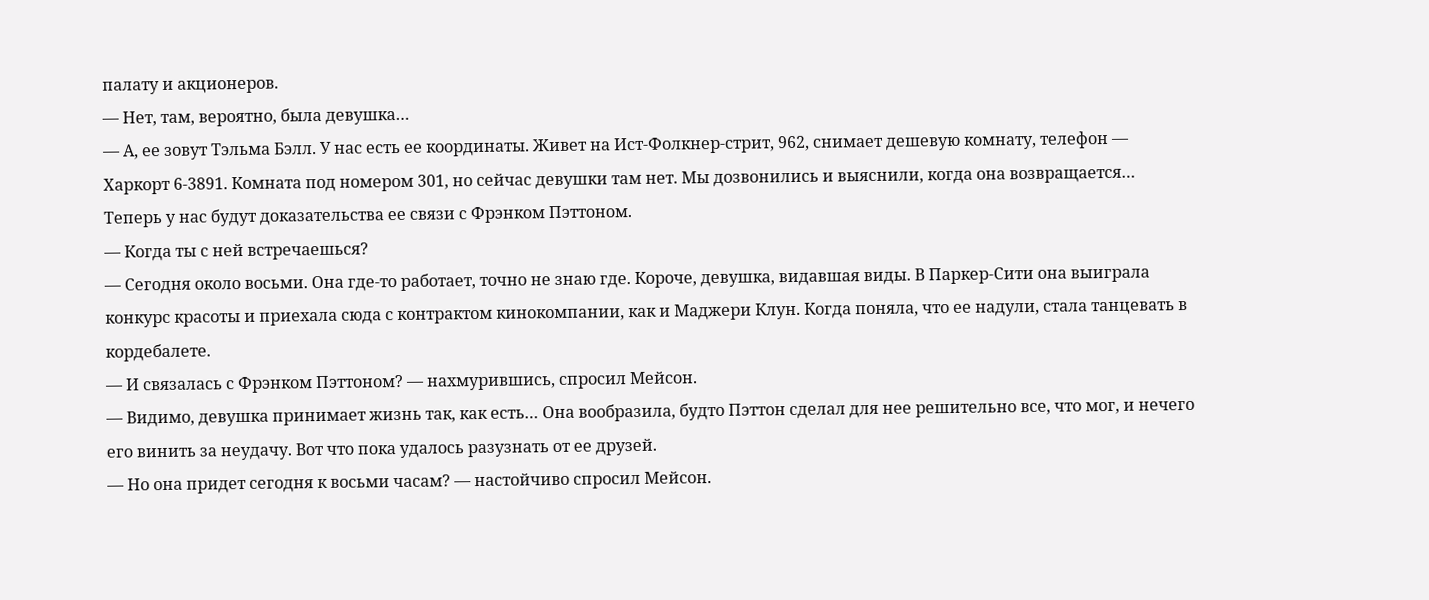палату и акционеров.
— Нет, там, вероятно, была девушка…
— А, ее зовут Тэльма Бэлл. У нас есть ее координаты. Живет на Ист-Фолкнер-стрит, 962, снимает дешевую комнату, телефон — Харкорт 6-3891. Комната под номером 301, но сейчас девушки там нет. Мы дозвонились и выяснили, когда она возвращается… Теперь у нас будут доказательства ее связи с Фрэнком Пэттоном.
— Когда ты с ней встречаешься?
— Сегодня около восьми. Она где-то работает, точно не знаю где. Короче, девушка, видавшая виды. В Паркер-Сити она выиграла конкурс красоты и приехала сюда с контрактом кинокомпании, как и Маджери Клун. Когда поняла, что ее надули, стала танцевать в кордебалете.
— И связалась с Фрэнком Пэттоном? — нахмурившись, спросил Мейсон.
— Видимо, девушка принимает жизнь так, как есть… Она вообразила, будто Пэттон сделал для нее решительно все, что мог, и нечего его винить за неудачу. Вот что пока удалось разузнать от ее друзей.
— Но она придет сегодня к восьми часам? — настойчиво спросил Мейсон.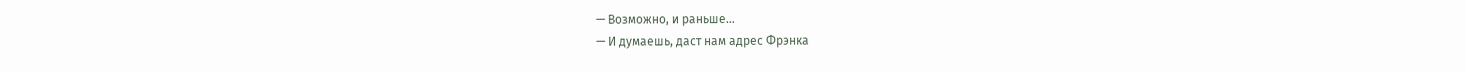— Возможно, и раньше…
— И думаешь, даст нам адрес Фрэнка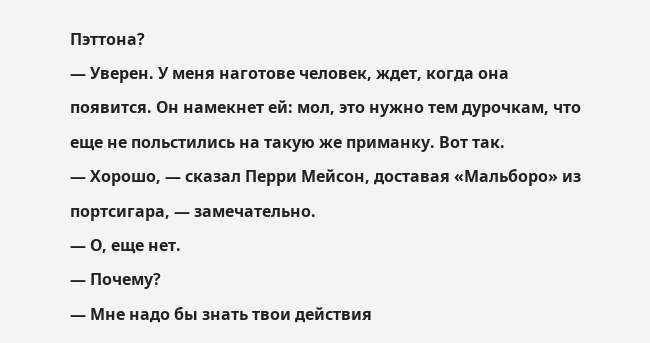Пэттона?
— Уверен. У меня наготове человек, ждет, когда она появится. Он намекнет ей: мол, это нужно тем дурочкам, что еще не польстились на такую же приманку. Вот так.
— Хорошо, — сказал Перри Мейсон, доставая «Мальборо» из портсигара, — замечательно.
— О, еще нет.
— Почему?
— Мне надо бы знать твои действия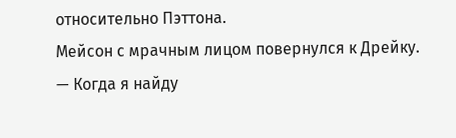относительно Пэттона.
Мейсон с мрачным лицом повернулся к Дрейку.
— Когда я найду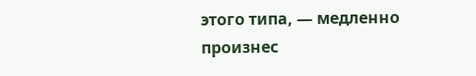этого типа, — медленно произнес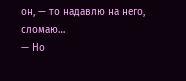он, — то надавлю на него, сломаю…
— Но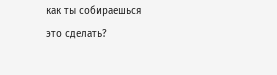как ты собираешься это сделать?